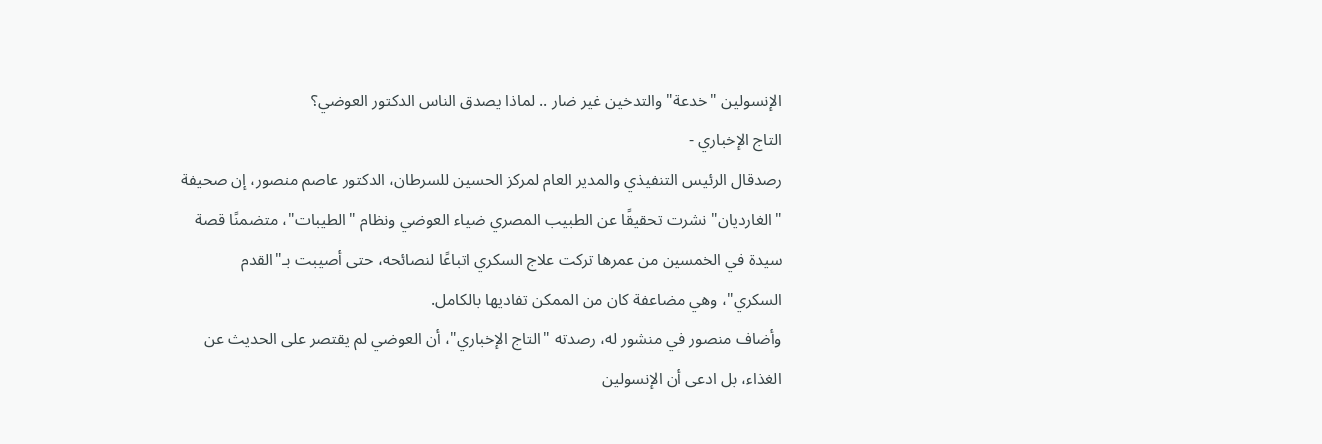الإنسولين "خدعة" والتدخين غير ضار .. لماذا يصدق الناس الدكتور العوضي؟
التاج الإخباري -
رصدقال الرئيس التنفيذي والمدير العام لمركز الحسين للسرطان، الدكتور عاصم منصور، إن صحيفة "الغارديان" نشرت تحقيقًا عن الطبيب المصري ضياء العوضي ونظام "الطيبات"، متضمنًا قصة سيدة في الخمسين من عمرها تركت علاج السكري اتباعًا لنصائحه، حتى أصيبت بـ"القدم السكري"، وهي مضاعفة كان من الممكن تفاديها بالكامل.
وأضاف منصور في منشور له، رصدته "التاج الإخباري"، أن العوضي لم يقتصر على الحديث عن الغذاء، بل ادعى أن الإنسولين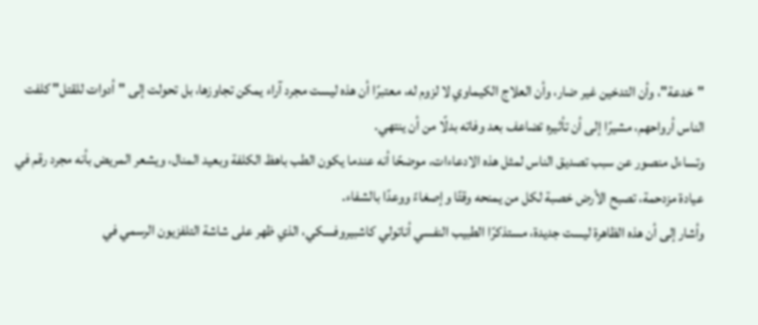"خدعة"، وأن التدخين غير ضار، وأن العلاج الكيماوي لا لزوم له، معتبرًا أن هذه ليست مجرد آراء يمكن تجاوزها، بل تحولت إلى "أدوات للقتل" كلفت الناس أرواحهم، مشيرًا إلى أن تأثيره تضاعف بعد وفاته بدلًا من أن ينتهي.
وتساءل منصور عن سبب تصديق الناس لمثل هذه الادعاءات، موضحًا أنه عندما يكون الطب باهظ الكلفة وبعيد المنال، ويشعر المريض بأنه مجرد رقم في عيادة مزدحمة، تصبح الأرض خصبة لكل من يمنحه وقتًا وإصغاءً ووعدًا بالشفاء.
وأشار إلى أن هذه الظاهرة ليست جديدة، مستذكرًا الطبيب النفسي أناتولي كاشبيروفسكي، الذي ظهر على شاشة التلفزيون الرسمي في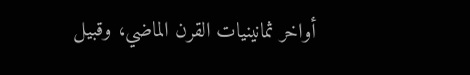أواخر ثمانينيات القرن الماضي، وقبيل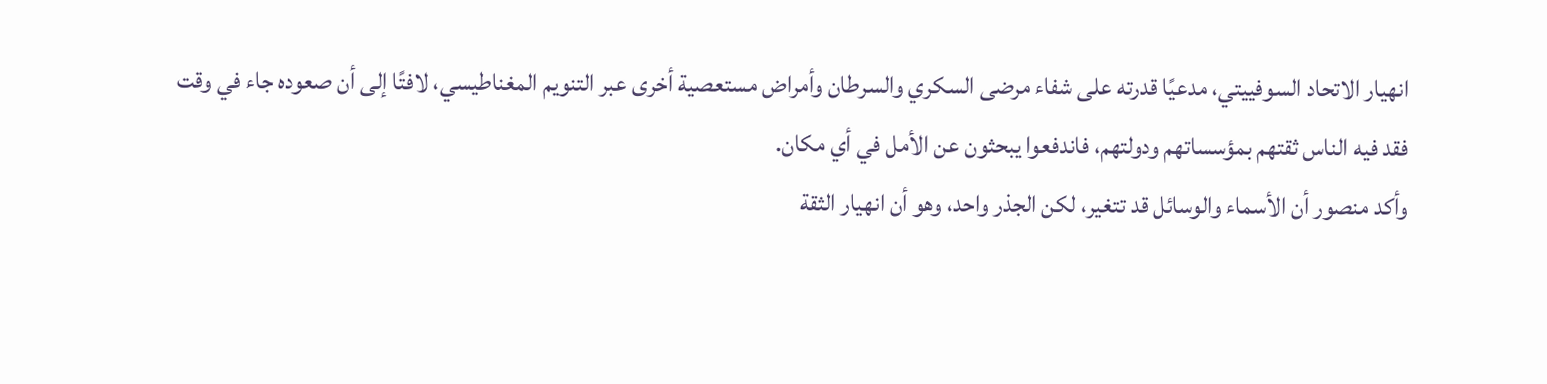انهيار الاتحاد السوفييتي، مدعيًا قدرته على شفاء مرضى السكري والسرطان وأمراض مستعصية أخرى عبر التنويم المغناطيسي، لافتًا إلى أن صعوده جاء في وقت فقد فيه الناس ثقتهم بمؤسساتهم ودولتهم، فاندفعوا يبحثون عن الأمل في أي مكان.
وأكد منصور أن الأسماء والوسائل قد تتغير، لكن الجذر واحد، وهو أن انهيار الثقة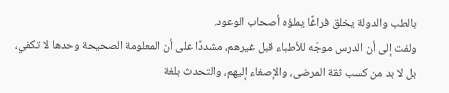بالطب والدولة يخلق فراغًا يملؤه أصحاب الوعود.
ولفت إلى أن الدرس موجّه للأطباء قبل غيرهم، مشددًا على أن المعلومة الصحيحة وحدها لا تكفي، بل لا بد من كسب ثقة المرضى، والإصغاء إليهم، والتحدث بلغة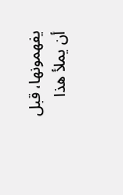يفهمونها، قبل أن يملأ هذا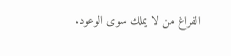الفراغ من لا يملك سوى الوعود.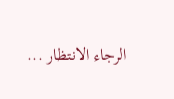الرجاء الانتظار ...